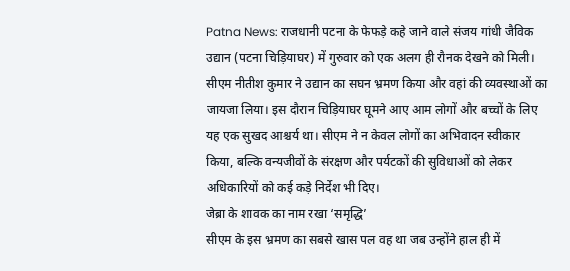Patna News: राजधानी पटना के फेफड़े कहे जाने वाले संजय गांधी जैविक उद्यान (पटना चिड़ियाघर) में गुरुवार को एक अलग ही रौनक देखने को मिली। सीएम नीतीश कुमार ने उद्यान का सघन भ्रमण किया और वहां की व्यवस्थाओं का जायजा लिया। इस दौरान चिड़ियाघर घूमने आए आम लोगों और बच्चों के लिए यह एक सुखद आश्चर्य था। सीएम ने न केवल लोगों का अभिवादन स्वीकार किया, बल्कि वन्यजीवों के संरक्षण और पर्यटकों की सुविधाओं को लेकर अधिकारियों को कई कड़े निर्देश भी दिए।
जेब्रा के शावक का नाम रखा ‘समृद्धि’
सीएम के इस भ्रमण का सबसे खास पल वह था जब उन्होंने हाल ही में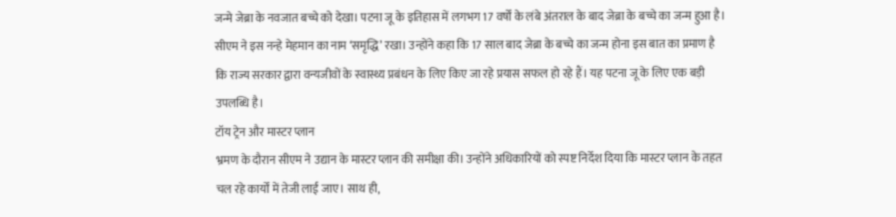जन्मे जेब्रा के नवजात बच्चे को देखा। पटना जू के इतिहास में लगभग 17 वर्षों के लंबे अंतराल के बाद जेब्रा के बच्चे का जन्म हुआ है। सीएम ने इस नन्हे मेहमान का नाम ‘समृद्धि’ रखा। उन्होंने कहा कि 17 साल बाद जेब्रा के बच्चे का जन्म होना इस बात का प्रमाण है कि राज्य सरकार द्वारा वन्यजीवों के स्वास्थ्य प्रबंधन के लिए किए जा रहे प्रयास सफल हो रहे हैं। यह पटना जू के लिए एक बड़ी उपलब्धि है।
टॉय ट्रेन और मास्टर प्लान
भ्रमण के दौरान सीएम ने उद्यान के मास्टर प्लान की समीक्षा की। उन्होंने अधिकारियों को स्पष्ट निर्देश दिया कि मास्टर प्लान के तहत चल रहे कार्यों में तेजी लाई जाए। साथ ही,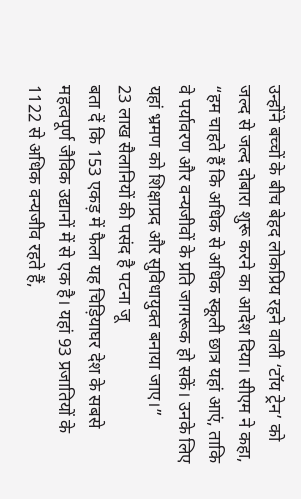उन्होंने बच्चों के बीच बेहद लोकप्रिय रहने वाली ‘टॉय ट्रेन’ को जल्द से जल्द दोबारा शुरू करने का आदेश दिया। सीएम ने कहा, “हम चाहते हैं कि अधिक से अधिक स्कूली छात्र यहां आएं, ताकि वे पर्यावरण और वन्यजीवों के प्रति जागरूक हो सकें। उनके लिए यहां भ्रमण को शिक्षाप्रद और सुविधायुक्त बनाया जाए।”
23 लाख सैलानियों की पसंद है पटना जू
बता दें कि 153 एकड़ में फैला यह चिड़ियाघर देश के सबसे महत्वपूर्ण जैविक उद्यानों में से एक है। यहां 93 प्रजातियों के 1122 से अधिक वन्यजीव रहते हैं,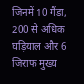जिनमें 10 गैंडा, 200 से अधिक घड़ियाल और 6 जिराफ मुख्य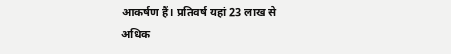आकर्षण हैं। प्रतिवर्ष यहां 23 लाख से अधिक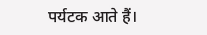पर्यटक आते हैं।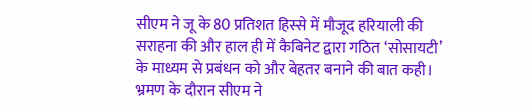सीएम ने जू के 80 प्रतिशत हिस्से में मौजूद हरियाली की सराहना की और हाल ही में कैबिनेट द्वारा गठित ‘सोसायटी’ के माध्यम से प्रबंधन को और बेहतर बनाने की बात कही। भ्रमण के दौरान सीएम ने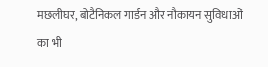मछलीघर, बोटैनिकल गार्डन और नौकायन सुविधाओं का भी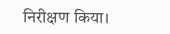निरीक्षण किया।